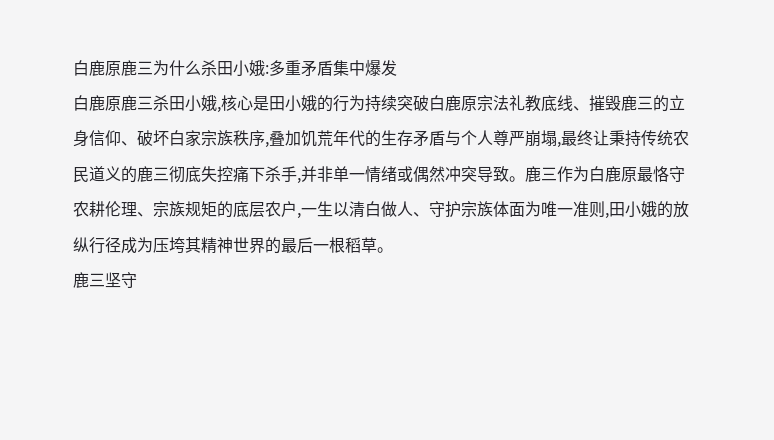白鹿原鹿三为什么杀田小娥:多重矛盾集中爆发
白鹿原鹿三杀田小娥,核心是田小娥的行为持续突破白鹿原宗法礼教底线、摧毁鹿三的立身信仰、破坏白家宗族秩序,叠加饥荒年代的生存矛盾与个人尊严崩塌,最终让秉持传统农民道义的鹿三彻底失控痛下杀手,并非单一情绪或偶然冲突导致。鹿三作为白鹿原最恪守农耕伦理、宗族规矩的底层农户,一生以清白做人、守护宗族体面为唯一准则,田小娥的放纵行径成为压垮其精神世界的最后一根稻草。
鹿三坚守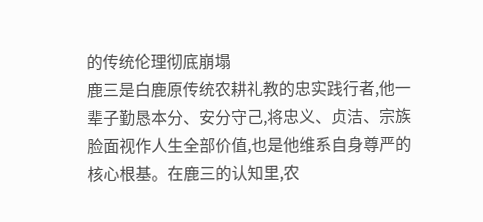的传统伦理彻底崩塌
鹿三是白鹿原传统农耕礼教的忠实践行者,他一辈子勤恳本分、安分守己,将忠义、贞洁、宗族脸面视作人生全部价值,也是他维系自身尊严的核心根基。在鹿三的认知里,农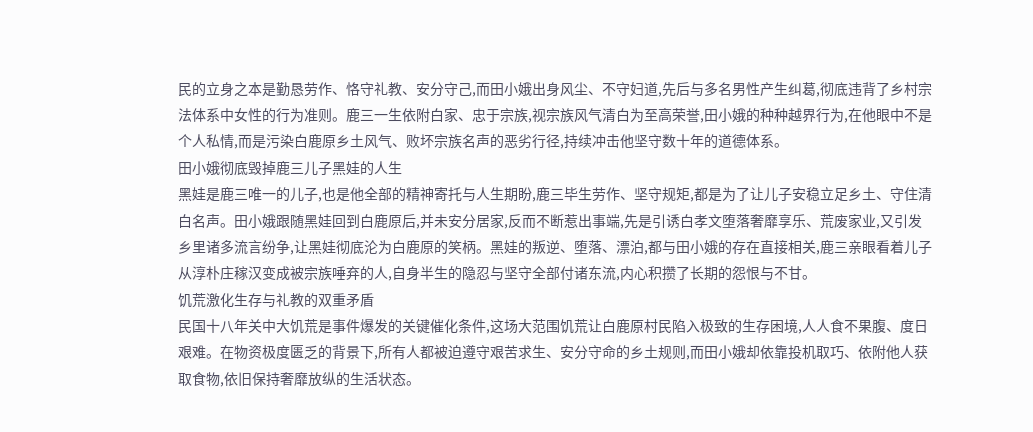民的立身之本是勤恳劳作、恪守礼教、安分守己,而田小娥出身风尘、不守妇道,先后与多名男性产生纠葛,彻底违背了乡村宗法体系中女性的行为准则。鹿三一生依附白家、忠于宗族,视宗族风气清白为至高荣誉,田小娥的种种越界行为,在他眼中不是个人私情,而是污染白鹿原乡土风气、败坏宗族名声的恶劣行径,持续冲击他坚守数十年的道德体系。
田小娥彻底毁掉鹿三儿子黑娃的人生
黑娃是鹿三唯一的儿子,也是他全部的精神寄托与人生期盼,鹿三毕生劳作、坚守规矩,都是为了让儿子安稳立足乡土、守住清白名声。田小娥跟随黑娃回到白鹿原后,并未安分居家,反而不断惹出事端,先是引诱白孝文堕落奢靡享乐、荒废家业,又引发乡里诸多流言纷争,让黑娃彻底沦为白鹿原的笑柄。黑娃的叛逆、堕落、漂泊,都与田小娥的存在直接相关,鹿三亲眼看着儿子从淳朴庄稼汉变成被宗族唾弃的人,自身半生的隐忍与坚守全部付诸东流,内心积攒了长期的怨恨与不甘。
饥荒激化生存与礼教的双重矛盾
民国十八年关中大饥荒是事件爆发的关键催化条件,这场大范围饥荒让白鹿原村民陷入极致的生存困境,人人食不果腹、度日艰难。在物资极度匮乏的背景下,所有人都被迫遵守艰苦求生、安分守命的乡土规则,而田小娥却依靠投机取巧、依附他人获取食物,依旧保持奢靡放纵的生活状态。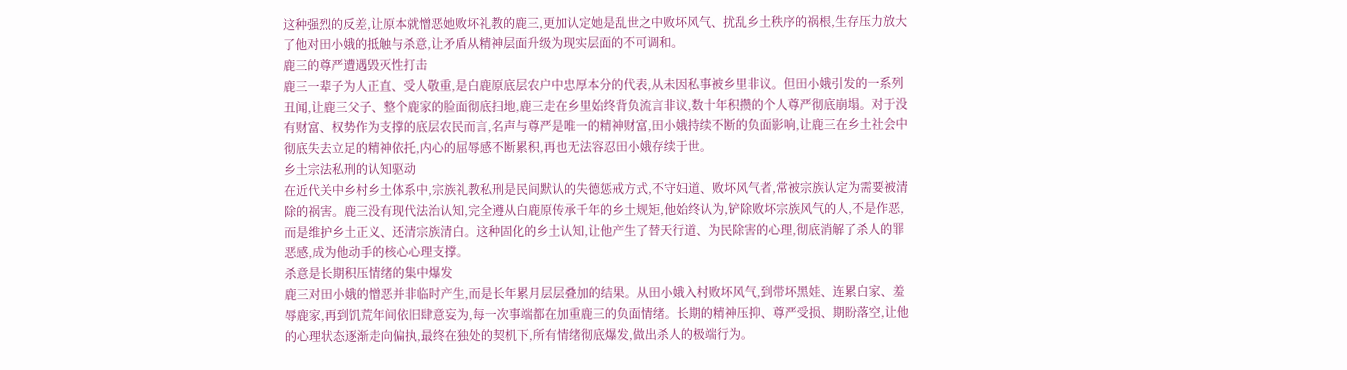这种强烈的反差,让原本就憎恶她败坏礼教的鹿三,更加认定她是乱世之中败坏风气、扰乱乡土秩序的祸根,生存压力放大了他对田小娥的抵触与杀意,让矛盾从精神层面升级为现实层面的不可调和。
鹿三的尊严遭遇毁灭性打击
鹿三一辈子为人正直、受人敬重,是白鹿原底层农户中忠厚本分的代表,从未因私事被乡里非议。但田小娥引发的一系列丑闻,让鹿三父子、整个鹿家的脸面彻底扫地,鹿三走在乡里始终背负流言非议,数十年积攒的个人尊严彻底崩塌。对于没有财富、权势作为支撑的底层农民而言,名声与尊严是唯一的精神财富,田小娥持续不断的负面影响,让鹿三在乡土社会中彻底失去立足的精神依托,内心的屈辱感不断累积,再也无法容忍田小娥存续于世。
乡土宗法私刑的认知驱动
在近代关中乡村乡土体系中,宗族礼教私刑是民间默认的失德惩戒方式,不守妇道、败坏风气者,常被宗族认定为需要被清除的祸害。鹿三没有现代法治认知,完全遵从白鹿原传承千年的乡土规矩,他始终认为,铲除败坏宗族风气的人,不是作恶,而是维护乡土正义、还清宗族清白。这种固化的乡土认知,让他产生了替天行道、为民除害的心理,彻底消解了杀人的罪恶感,成为他动手的核心心理支撑。
杀意是长期积压情绪的集中爆发
鹿三对田小娥的憎恶并非临时产生,而是长年累月层层叠加的结果。从田小娥入村败坏风气,到带坏黑娃、连累白家、羞辱鹿家,再到饥荒年间依旧肆意妄为,每一次事端都在加重鹿三的负面情绪。长期的精神压抑、尊严受损、期盼落空,让他的心理状态逐渐走向偏执,最终在独处的契机下,所有情绪彻底爆发,做出杀人的极端行为。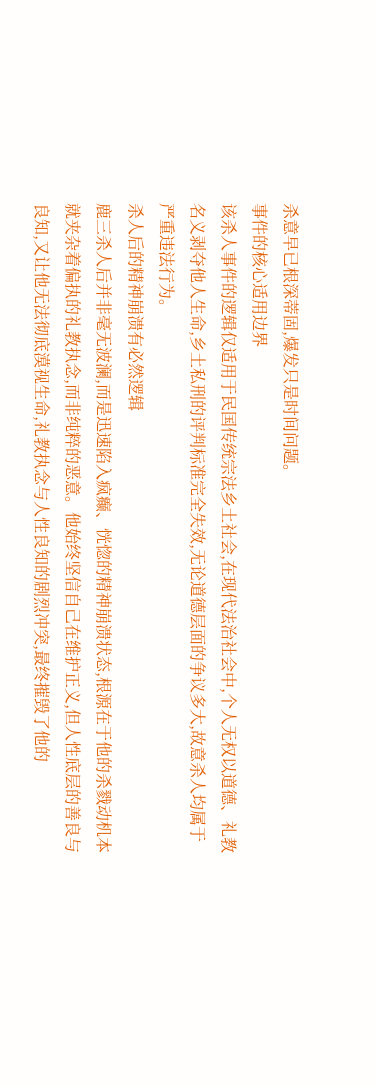杀意早已根深蒂固,爆发只是时间问题。
事件的核心适用边界
该杀人事件的逻辑仅适用于民国传统宗法乡土社会,在现代法治社会中,个人无权以道德、礼教名义剥夺他人生命,乡土私刑的评判标准完全失效,无论道德层面的争议多大,故意杀人均属于严重违法行为。
杀人后的精神崩溃有必然逻辑
鹿三杀人后并非毫无波澜,而是迅速陷入疯癫、恍惚的精神崩溃状态,根源在于他的杀戮动机本就夹杂着偏执的礼教执念,而非纯粹的恶意。他始终坚信自己在维护正义,但人性底层的善良与良知,又让他无法彻底漠视生命,礼教执念与人性良知的剧烈冲突,最终摧毁了他的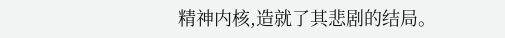精神内核,造就了其悲剧的结局。